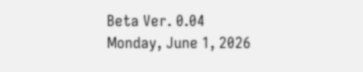Beta Ver. 0.04
Monday, June 1, 2026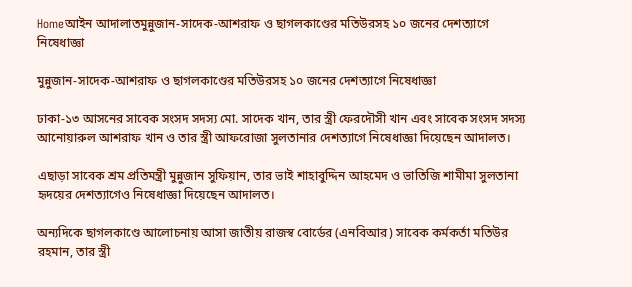Homeআইন আদালাতমুন্নুজান-সাদেক-আশরাফ ও ছাগলকাণ্ডের মতিউরসহ ১০ জনের দেশত্যাগে নিষেধাজ্ঞা

মুন্নুজান-সাদেক-আশরাফ ও ছাগলকাণ্ডের মতিউরসহ ১০ জনের দেশত্যাগে নিষেধাজ্ঞা

ঢাকা-১৩ আসনের সাবেক সংসদ সদস্য মো. সাদেক খান, তার স্ত্রী ফেরদৌসী খান এবং সাবেক সংসদ সদস্য আনোয়ারুল আশরাফ খান ও তার স্ত্রী আফরোজা সুলতানার দেশত্যাগে নিষেধাজ্ঞা দিয়েছেন আদালত।

এছাড়া সাবেক শ্রম প্রতিমন্ত্রী মুন্নুজান সুফিয়ান, তার ভাই শাহাবুদ্দিন আহমেদ ও ভাতিজি শামীমা সুলতানা হৃদয়ের দেশত্যাগেও নিষেধাজ্ঞা দিয়েছেন আদালত।

অন্যদিকে ছাগলকাণ্ডে আলোচনায় আসা জাতীয় রাজস্ব বোর্ডের (এনবিআর) সাবেক কর্মকর্তা মতিউর রহমান, তার স্ত্রী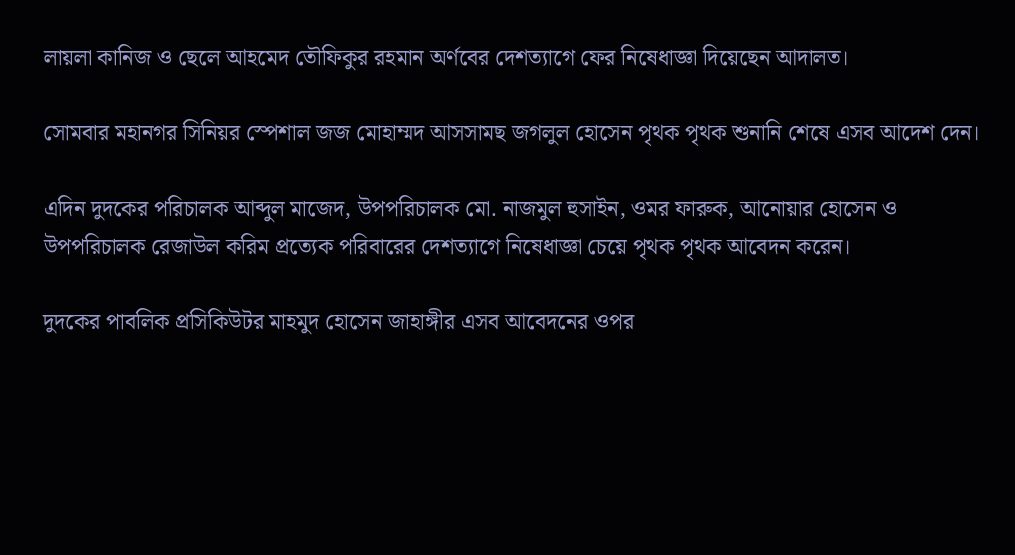লায়লা কানিজ ও ছেলে আহমেদ তৌফিকুর রহমান অর্ণবের দেশত্যাগে ফের নিষেধাজ্ঞা দিয়েছেন আদালত।

সোমবার মহানগর সিনিয়র স্পেশাল জজ মোহাম্মদ আসসামছ জগলুল হোসেন পৃথক পৃথক শুনানি শেষে এসব আদেশ দেন।

এদিন দুদকের পরিচালক আব্দুল মাজেদ, উপপরিচালক মো. নাজমুল হুসাইন, ওমর ফারুক, আনোয়ার হোসেন ও উপপরিচালক রেজাউল করিম প্রত্যেক পরিবারের দেশত্যাগে নিষেধাজ্ঞা চেয়ে পৃথক পৃথক আবেদন করেন।

দুদকের পাবলিক প্রসিকিউটর মাহমুদ হোসেন জাহাঙ্গীর এসব আবেদনের ওপর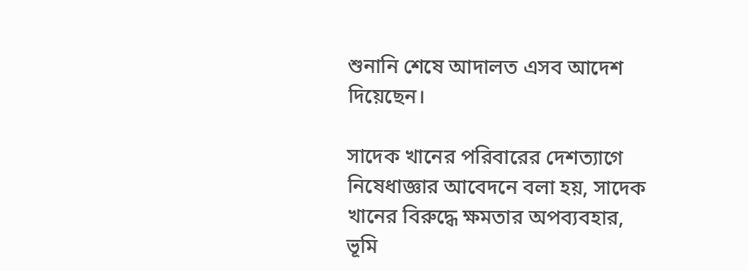শুনানি শেষে আদালত এসব আদেশ দিয়েছেন।

সাদেক খানের পরিবারের দেশত্যাগে নিষেধাজ্ঞার আবেদনে বলা হয়, সাদেক খানের বিরুদ্ধে ক্ষমতার অপব্যবহার, ভূমি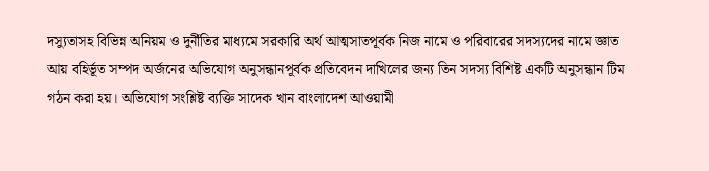দস্যুতাসহ বিভিন্ন অনিয়ম ও দুর্নীতির মাধ্যমে সরকারি অর্থ আত্মসাতপূর্বক নিজ নামে ও পরিবারের সদস্যদের নামে জ্ঞাত আয় বহির্ভূত সম্পদ অর্জনের অভিযোগ অনুসন্ধানপূর্বক প্রতিবেদন দাখিলের জন্য তিন সদস্য বিশিষ্ট একটি অনুসন্ধান টিম গঠন করা হয়। অভিযোগ সংশ্লিষ্ট ব্যক্তি সাদেক খান বাংলাদেশ আওয়ামী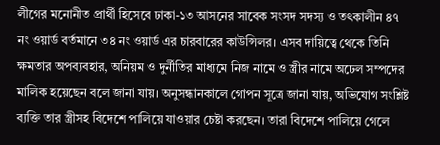লীগের মনোনীত প্রার্থী হিসেবে ঢাকা-১৩ আসনের সাবেক সংসদ সদস্য ও তৎকালীন ৪৭ নং ওয়ার্ড বর্তমানে ৩৪ নং ওয়ার্ড এর চারবারের কাউন্সিলর। এসব দায়িত্বে থেকে তিনি ক্ষমতার অপব্যবহার, অনিয়ম ও দুর্নীতির মাধ্যমে নিজ নামে ও স্ত্রীর নামে অঢেল সম্পদের মালিক হয়েছেন বলে জানা যায়। অনুসন্ধানকালে গোপন সূত্রে জানা যায়, অভিযোগ সংশ্লিষ্ট ব্যক্তি তার স্ত্রীসহ বিদেশে পালিয়ে যাওয়ার চেষ্টা করছেন। তারা বিদেশে পালিয়ে গেলে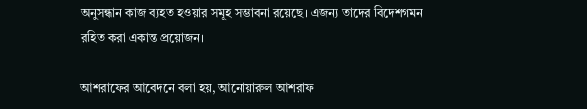অনুসন্ধান কাজ ব্যহত হওয়ার সমূহ সম্ভাবনা রয়েছে। এজন্য তাদের বিদেশগমন রহিত করা একান্ত প্রয়োজন।

আশরাফের আবেদনে বলা হয়, আনোয়ারুল আশরাফ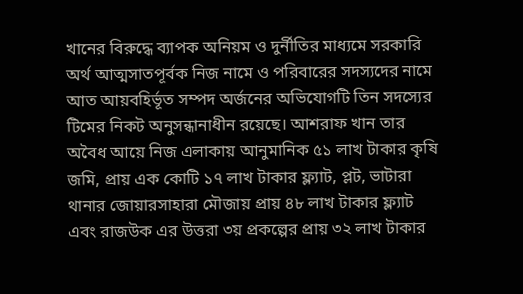খানের বিরুদ্ধে ব্যাপক অনিয়ম ও দুর্নীতির মাধ্যমে সরকারি অর্থ আত্মসাতপূর্বক নিজ নামে ও পরিবারের সদস্যদের নামে আত আয়বহির্ভূত সম্পদ অর্জনের অভিযোগটি তিন সদস্যের টিমের নিকট অনুসন্ধানাধীন রয়েছে। আশরাফ খান তার অবৈধ আয়ে নিজ এলাকায় আনুমানিক ৫১ লাখ টাকার কৃষি জমি, প্রায় এক কোটি ১৭ লাখ টাকার ফ্ল্যাট, প্লট, ভাটারা থানার জোয়ারসাহারা মৌজায় প্রায় ৪৮ লাখ টাকার ফ্ল্যাট এবং রাজউক এর উত্তরা ৩য় প্রকল্পের প্রায় ৩২ লাখ টাকার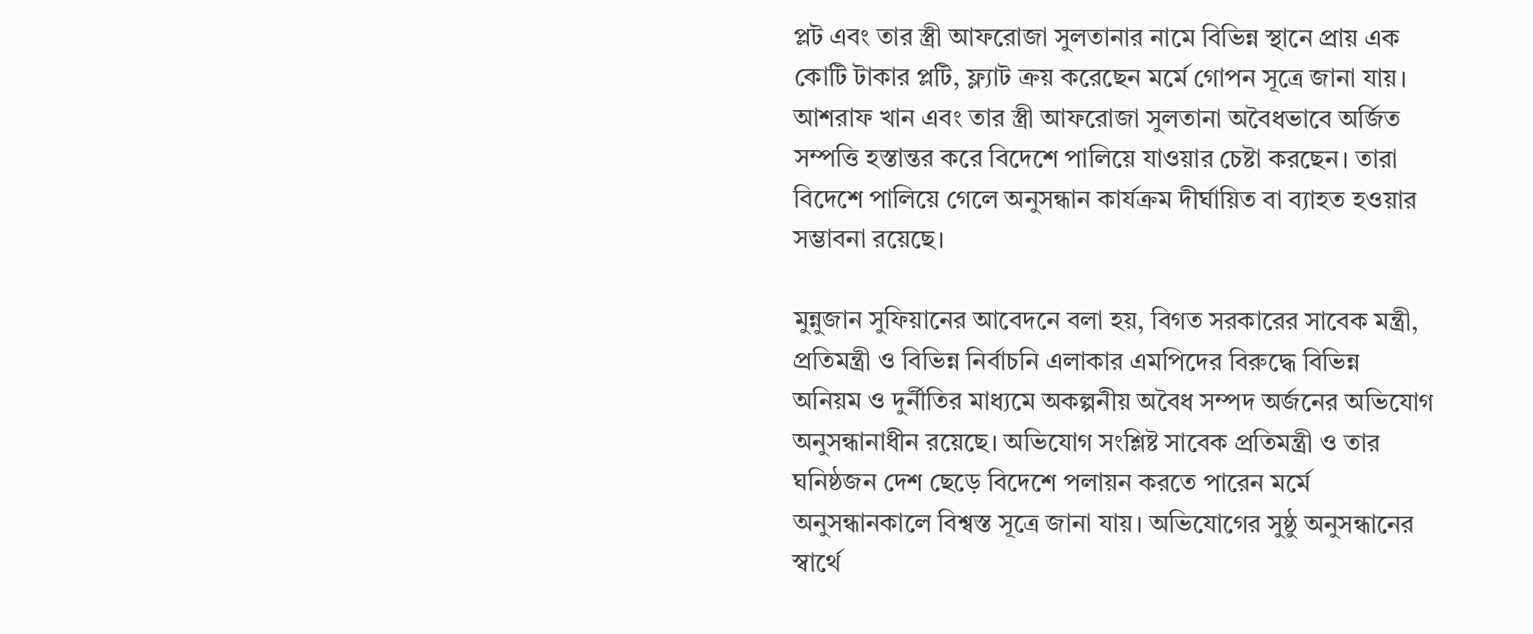প্লট এবং তার স্ত্রী আফরোজা সুলতানার নামে বিভিন্ন স্থানে প্রায় এক কোটি টাকার প্লটি, ফ্ল্যাট ক্রয় করেছেন মর্মে গোপন সূত্রে জানা যায়। আশরাফ খান এবং তার স্ত্রী আফরোজা সুলতানা অবৈধভাবে অর্জিত সম্পত্তি হস্তান্তর করে বিদেশে পালিয়ে যাওয়ার চেষ্টা করছেন। তারা বিদেশে পালিয়ে গেলে অনুসন্ধান কার্যক্রম দীর্ঘায়িত বা ব্যাহত হওয়ার সম্ভাবনা রয়েছে।

মুন্নুজান সুফিয়ানের আবেদনে বলা হয়, বিগত সরকারের সাবেক মন্ত্রী, প্রতিমন্ত্রী ও বিভিন্ন নির্বাচনি এলাকার এমপিদের বিরুদ্ধে বিভিন্ন অনিয়ম ও দুর্নীতির মাধ্যমে অকল্পনীয় অবৈধ সম্পদ অর্জনের অভিযোগ অনুসন্ধানাধীন রয়েছে। অভিযোগ সংশ্লিষ্ট সাবেক প্রতিমন্ত্রী ও তার ঘনিষ্ঠজন দেশ ছেড়ে বিদেশে পলায়ন করতে পারেন মর্মে অনুসন্ধানকালে বিশ্বস্ত সূত্রে জানা যায়। অভিযোগের সুষ্ঠু অনুসন্ধানের স্বার্থে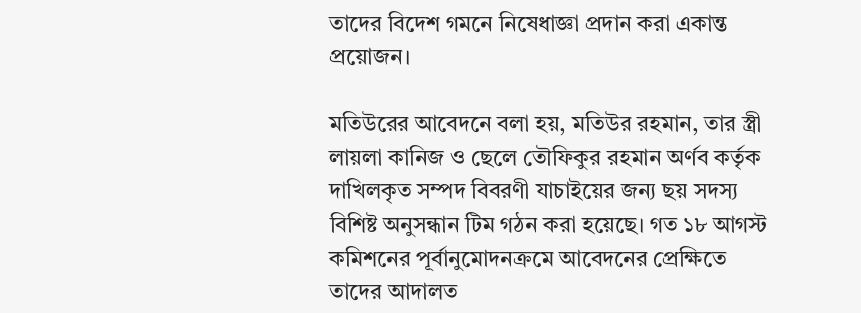তাদের বিদেশ গমনে নিষেধাজ্ঞা প্রদান করা একান্ত প্রয়োজন।

মতিউরের আবেদনে বলা হয়, মতিউর রহমান, তার স্ত্রী লায়লা কানিজ ও ছেলে তৌফিকুর রহমান অর্ণব কর্তৃক দাখিলকৃত সম্পদ বিবরণী যাচাইয়ের জন্য ছয় সদস্য বিশিষ্ট অনুসন্ধান টিম গঠন করা হয়েছে। গত ১৮ আগস্ট কমিশনের পূর্বানুমোদনক্রমে আবেদনের প্রেক্ষিতে তাদের আদালত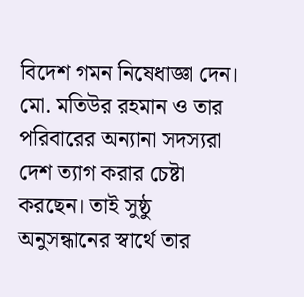বিদেশ গমন নিষেধাজ্ঞা দেন। মো. মতিউর রহমান ও তার পরিবারের অন্যানা সদস্যরা দেশ ত্যাগ করার চেষ্টা করছেন। তাই সুষ্ঠু অনুসন্ধানের স্বার্থে তার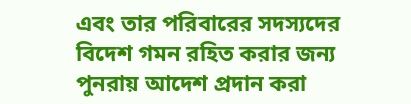এবং তার পরিবারের সদস্যদের বিদেশ গমন রহিত করার জন্য পুনরায় আদেশ প্রদান করা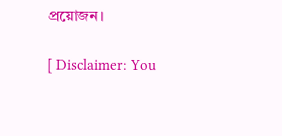প্রয়োজন।

[ Disclaimer: You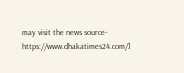may visit the news source-https://www.dhakatimes24.com/]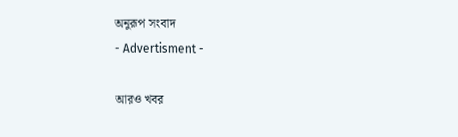অনুরূপ সংবাদ
- Advertisment -

আরও খবর